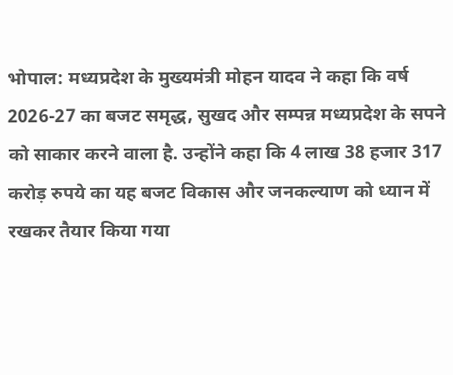भोपाल: मध्यप्रदेश के मुख्यमंत्री मोहन यादव ने कहा कि वर्ष 2026-27 का बजट समृद्ध, सुखद और सम्पन्न मध्यप्रदेश के सपने को साकार करने वाला है. उन्होंने कहा कि 4 लाख 38 हजार 317 करोड़ रुपये का यह बजट विकास और जनकल्याण को ध्यान में रखकर तैयार किया गया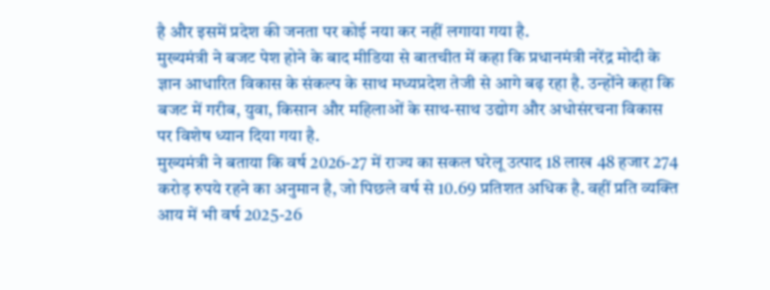है और इसमें प्रदेश की जनता पर कोई नया कर नहीं लगाया गया है.
मुख्यमंत्री ने बजट पेश होने के बाद मीडिया से बातचीत में कहा कि प्रधानमंत्री नरेंद्र मोदी के ज्ञान आधारित विकास के संकल्प के साथ मध्यप्रदेश तेजी से आगे बढ़ रहा है. उन्होंने कहा कि बजट में गरीब, युवा, किसान और महिलाओं के साथ-साथ उद्योग और अधोसंरचना विकास पर विशेष ध्यान दिया गया है.
मुख्यमंत्री ने बताया कि वर्ष 2026-27 में राज्य का सकल घरेलू उत्पाद 18 लाख 48 हजार 274 करोड़ रुपये रहने का अनुमान है, जो पिछले वर्ष से 10.69 प्रतिशत अधिक है. वहीं प्रति व्यक्ति आय में भी वर्ष 2025-26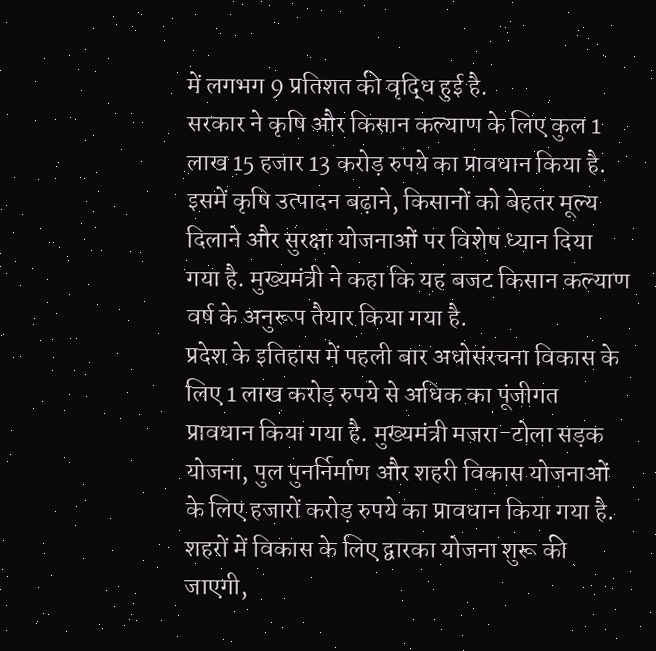में लगभग 9 प्रतिशत की वृद्धि हुई है.
सरकार ने कृषि और किसान कल्याण के लिए कुल 1 लाख 15 हजार 13 करोड़ रुपये का प्रावधान किया है. इसमें कृषि उत्पादन बढ़ाने, किसानों को बेहतर मूल्य दिलाने और सुरक्षा योजनाओं पर विशेष ध्यान दिया गया है. मुख्यमंत्री ने कहा कि यह बजट किसान कल्याण वर्ष के अनुरूप तैयार किया गया है.
प्रदेश के इतिहास में पहली बार अधोसंरचना विकास के लिए 1 लाख करोड़ रुपये से अधिक का पूंजीगत प्रावधान किया गया है. मुख्यमंत्री मजरा-टोला सड़क योजना, पुल पुनर्निर्माण और शहरी विकास योजनाओं के लिए हजारों करोड़ रुपये का प्रावधान किया गया है. शहरों में विकास के लिए द्वारका योजना शुरू की जाएगी,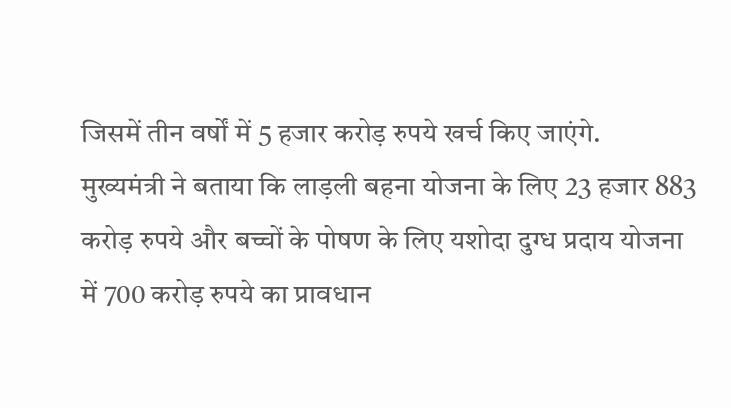जिसमें तीन वर्षों में 5 हजार करोड़ रुपये खर्च किए जाएंगे.
मुख्यमंत्री ने बताया कि लाड़ली बहना योजना के लिए 23 हजार 883 करोड़ रुपये और बच्चों के पोषण के लिए यशोदा दुग्ध प्रदाय योजना में 700 करोड़ रुपये का प्रावधान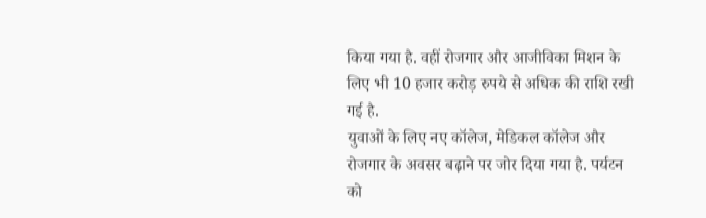किया गया है. वहीं रोजगार और आजीविका मिशन के लिए भी 10 हजार करोड़ रुपये से अधिक की राशि रखी गई है.
युवाओं के लिए नए कॉलेज, मेडिकल कॉलेज और रोजगार के अवसर बढ़ाने पर जोर दिया गया है. पर्यटन को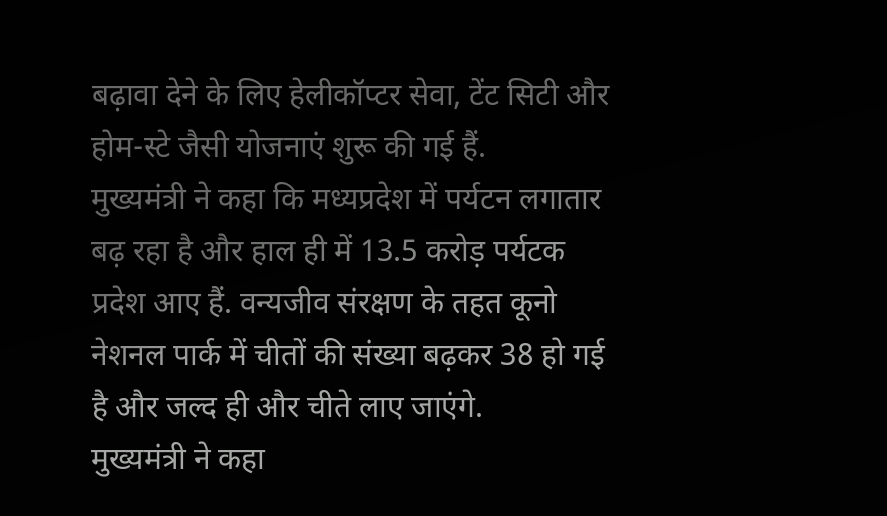बढ़ावा देने के लिए हेलीकॉप्टर सेवा, टेंट सिटी और होम-स्टे जैसी योजनाएं शुरू की गई हैं.
मुख्यमंत्री ने कहा कि मध्यप्रदेश में पर्यटन लगातार बढ़ रहा है और हाल ही में 13.5 करोड़ पर्यटक प्रदेश आए हैं. वन्यजीव संरक्षण के तहत कूनो नेशनल पार्क में चीतों की संख्या बढ़कर 38 हो गई है और जल्द ही और चीते लाए जाएंगे.
मुख्यमंत्री ने कहा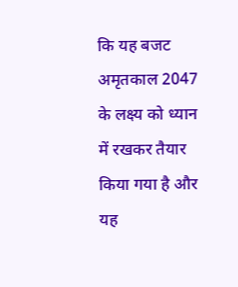कि यह बजट अमृतकाल 2047 के लक्ष्य को ध्यान में रखकर तैयार किया गया है और यह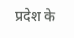प्रदेश के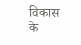विकास के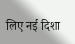लिए नई दिशा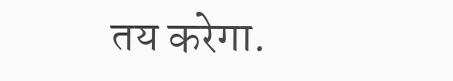तय करेगा.